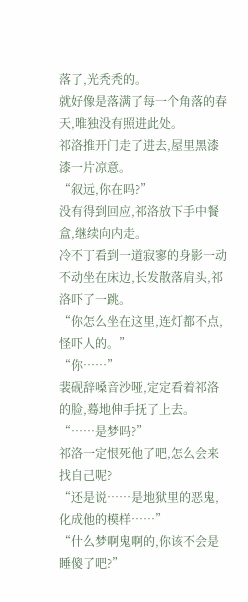落了,光秃秃的。
就好像是落满了每一个角落的春天,唯独没有照进此处。
祁洛推开门走了进去,屋里黑漆漆一片凉意。
“叙远,你在吗?”
没有得到回应,祁洛放下手中餐盒,继续向内走。
冷不丁看到一道寂寥的身影一动不动坐在床边,长发散落肩头,祁洛吓了一跳。
“你怎么坐在这里,连灯都不点,怪吓人的。”
“你……”
裴砚辞嗓音沙哑,定定看着祁洛的脸,蓦地伸手抚了上去。
“……是梦吗?”
祁洛一定恨死他了吧,怎么会来找自己呢?
“还是说……是地狱里的恶鬼,化成他的模样……”
“什么梦啊鬼啊的,你该不会是睡傻了吧?”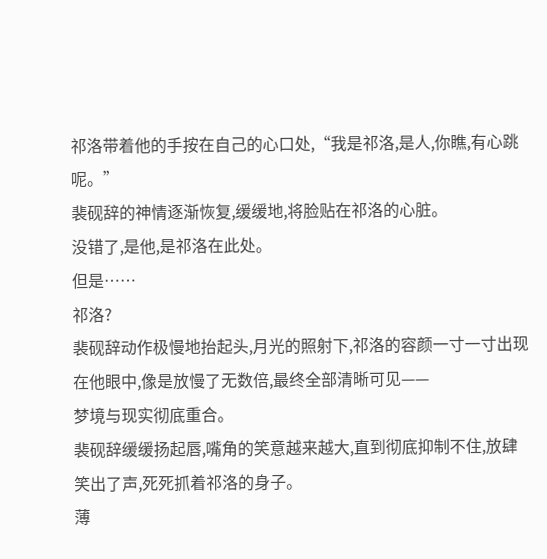祁洛带着他的手按在自己的心口处,“我是祁洛,是人,你瞧,有心跳呢。”
裴砚辞的神情逐渐恢复,缓缓地,将脸贴在祁洛的心脏。
没错了,是他,是祁洛在此处。
但是……
祁洛?
裴砚辞动作极慢地抬起头,月光的照射下,祁洛的容颜一寸一寸出现在他眼中,像是放慢了无数倍,最终全部清晰可见——
梦境与现实彻底重合。
裴砚辞缓缓扬起唇,嘴角的笑意越来越大,直到彻底抑制不住,放肆笑出了声,死死抓着祁洛的身子。
薄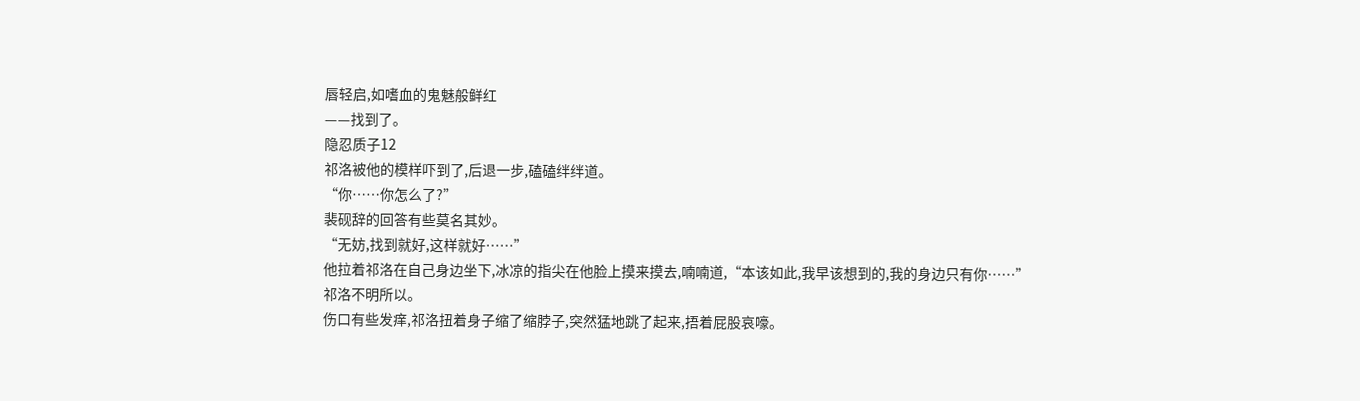唇轻启,如嗜血的鬼魅般鲜红
——找到了。
隐忍质子12
祁洛被他的模样吓到了,后退一步,磕磕绊绊道。
“你……你怎么了?”
裴砚辞的回答有些莫名其妙。
“无妨,找到就好,这样就好……”
他拉着祁洛在自己身边坐下,冰凉的指尖在他脸上摸来摸去,喃喃道,“本该如此,我早该想到的,我的身边只有你……”
祁洛不明所以。
伤口有些发痒,祁洛扭着身子缩了缩脖子,突然猛地跳了起来,捂着屁股哀嚎。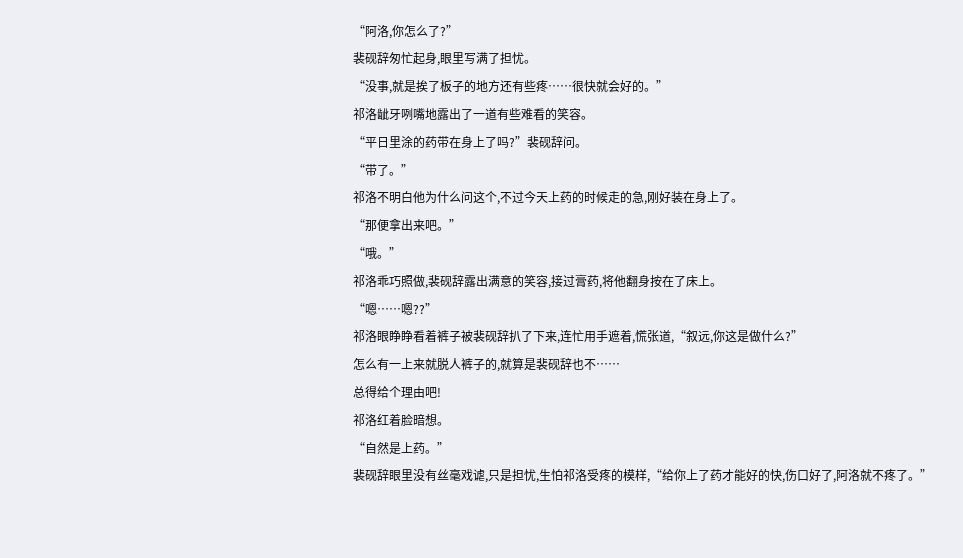“阿洛,你怎么了?”
裴砚辞匆忙起身,眼里写满了担忧。
“没事,就是挨了板子的地方还有些疼……很快就会好的。”
祁洛龇牙咧嘴地露出了一道有些难看的笑容。
“平日里涂的药带在身上了吗?”裴砚辞问。
“带了。”
祁洛不明白他为什么问这个,不过今天上药的时候走的急,刚好装在身上了。
“那便拿出来吧。”
“哦。”
祁洛乖巧照做,裴砚辞露出满意的笑容,接过膏药,将他翻身按在了床上。
“嗯……嗯??”
祁洛眼睁睁看着裤子被裴砚辞扒了下来,连忙用手遮着,慌张道,“叙远,你这是做什么?”
怎么有一上来就脱人裤子的,就算是裴砚辞也不……
总得给个理由吧!
祁洛红着脸暗想。
“自然是上药。”
裴砚辞眼里没有丝毫戏谑,只是担忧,生怕祁洛受疼的模样,“给你上了药才能好的快,伤口好了,阿洛就不疼了。”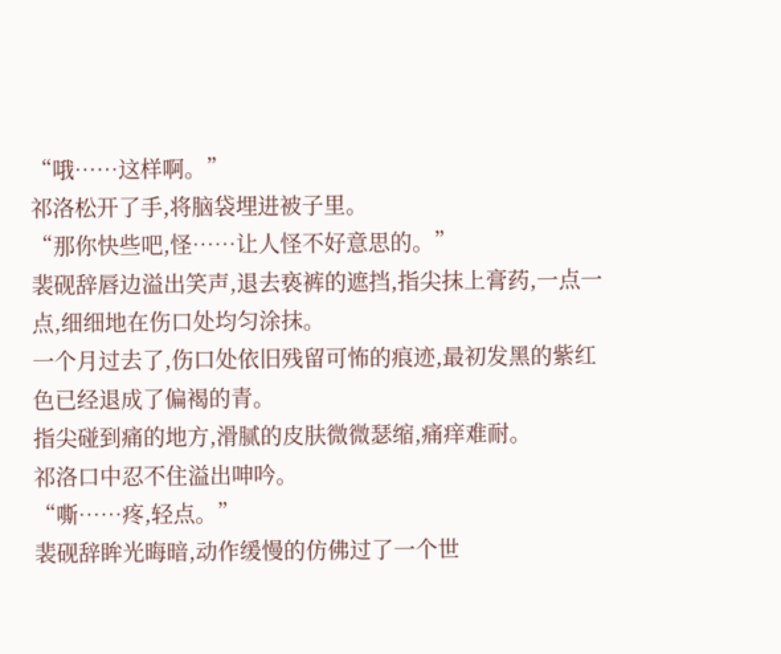“哦……这样啊。”
祁洛松开了手,将脑袋埋进被子里。
“那你快些吧,怪……让人怪不好意思的。”
裴砚辞唇边溢出笑声,退去亵裤的遮挡,指尖抹上膏药,一点一点,细细地在伤口处均匀涂抹。
一个月过去了,伤口处依旧残留可怖的痕迹,最初发黑的紫红色已经退成了偏褐的青。
指尖碰到痛的地方,滑腻的皮肤微微瑟缩,痛痒难耐。
祁洛口中忍不住溢出呻吟。
“嘶……疼,轻点。”
裴砚辞眸光晦暗,动作缓慢的仿佛过了一个世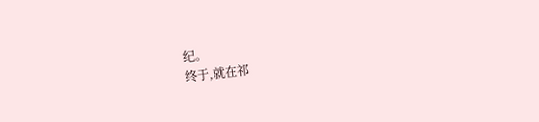纪。
终于,就在祁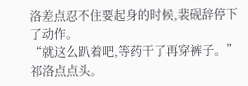洛差点忍不住要起身的时候,裴砚辞停下了动作。
“就这么趴着吧,等药干了再穿裤子。”
祁洛点点头。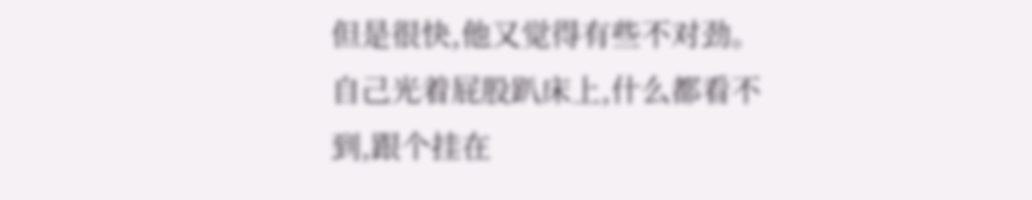但是很快,他又觉得有些不对劲。
自己光着屁股趴床上,什么都看不到,跟个挂在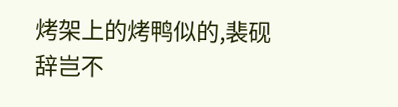烤架上的烤鸭似的,裴砚辞岂不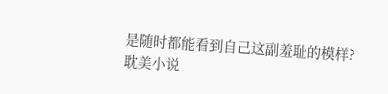是随时都能看到自己这副羞耻的模样?
耽美小说